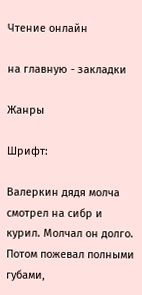Чтение онлайн

на главную - закладки

Жанры

Шрифт:

Валеркин дядя молча смотрел на сибр и курил. Молчал он долго. Потом пожевал полными губами,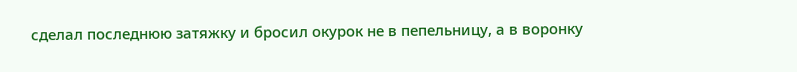сделал последнюю затяжку и бросил окурок не в пепельницу, а в воронку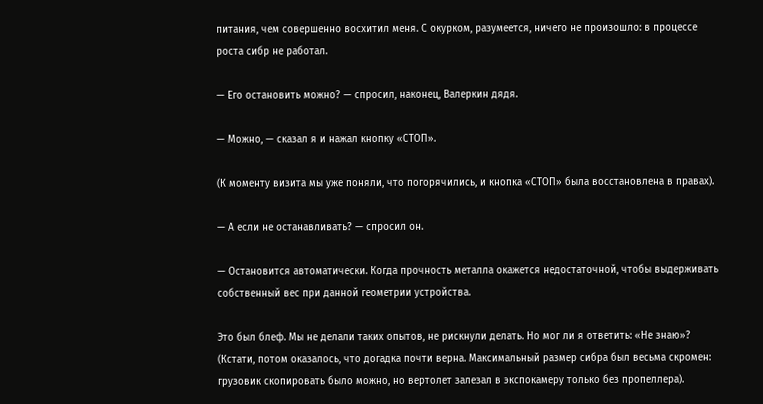питания, чем совершенно восхитил меня. С окурком, разумеется, ничего не произошло: в процессе роста сибр не работал.

— Его остановить можно? — спросил, наконец, Валеркин дядя.

— Можно, — сказал я и нажал кнопку «СТОП».

(К моменту визита мы уже поняли, что погорячились, и кнопка «СТОП» была восстановлена в правах).

— А если не останавливать? — спросил он.

— Остановится автоматически. Когда прочность металла окажется недостаточной, чтобы выдерживать собственный вес при данной геометрии устройства.

Это был блеф. Мы не делали таких опытов, не рискнули делать. Но мог ли я ответить: «Не знаю»? (Кстати, потом оказалось, что догадка почти верна. Максимальный размер сибра был весьма скромен: грузовик скопировать было можно, но вертолет залезал в экспокамеру только без пропеллера).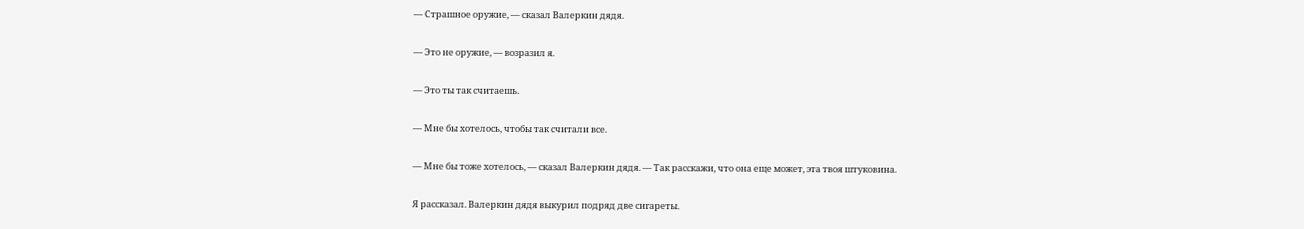— Страшное оружие, — сказал Валеркин дядя.

— Это не оружие, — возразил я.

— Это ты так считаешь.

— Мне бы хотелось, чтобы так считали все.

— Мне бы тоже хотелось, — сказал Валеркин дядя. — Так расскажи, что она еще может, эта твоя штуковина.

Я рассказал. Валеркин дядя выкурил подряд две сигареты.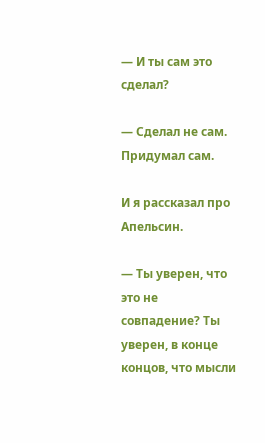— И ты сам это сделал?

— Сделал не сам. Придумал сам.

И я рассказал про Апельсин.

— Ты уверен, что это не совпадение? Ты уверен, в конце концов, что мысли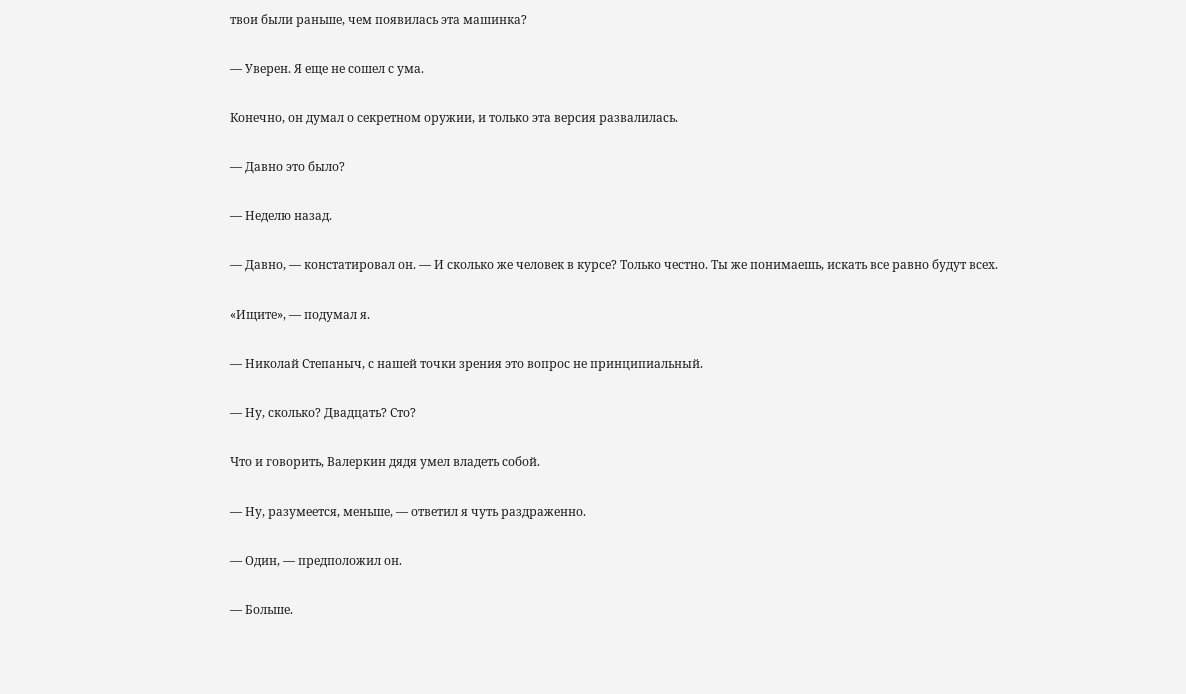твои были раньше, чем появилась эта машинка?

— Уверен. Я еще не сошел с ума.

Конечно, он думал о секретном оружии, и только эта версия развалилась.

— Давно это было?

— Неделю назад.

— Давно, — констатировал он. — И сколько же человек в курсе? Только честно. Ты же понимаешь, искать все равно будут всех.

«Ищите», — подумал я.

— Николай Степаныч, с нашей точки зрения это вопрос не принципиальный.

— Ну, сколько? Двадцать? Сто?

Что и говорить, Валеркин дядя умел владеть собой.

— Ну, разумеется, меньше, — ответил я чуть раздраженно.

— Один, — предположил он.

— Больше.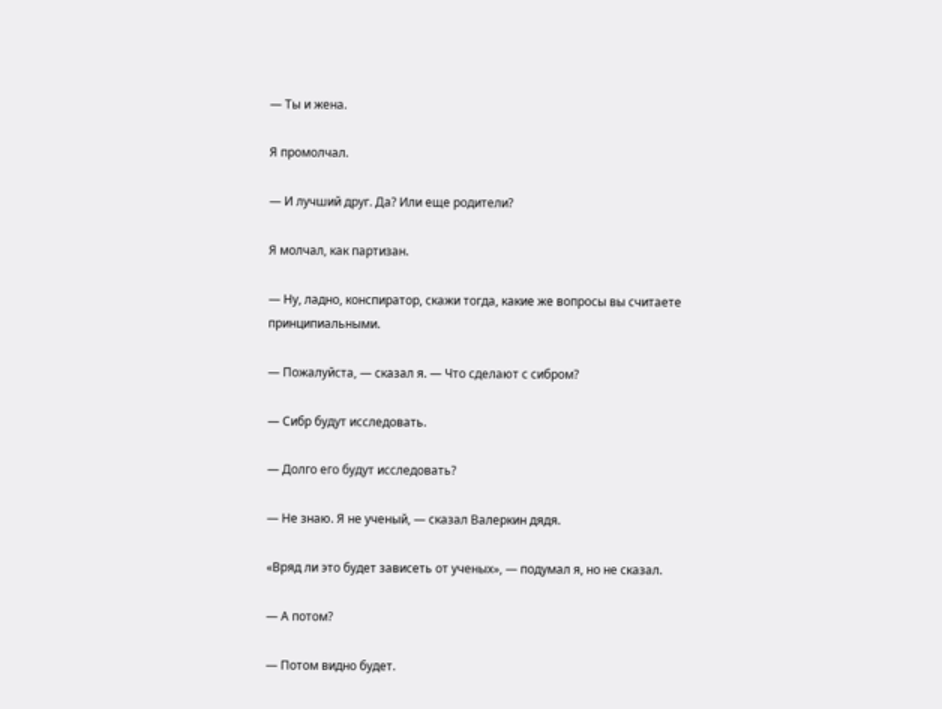— Ты и жена.

Я промолчал.

— И лучший друг. Да? Или еще родители?

Я молчал, как партизан.

— Ну, ладно, конспиратор, скажи тогда, какие же вопросы вы считаете принципиальными.

— Пожалуйста, — сказал я. — Что сделают с сибром?

— Сибр будут исследовать.

— Долго его будут исследовать?

— Не знаю. Я не ученый, — сказал Валеркин дядя.

«Вряд ли это будет зависеть от ученых», — подумал я, но не сказал.

— А потом?

— Потом видно будет.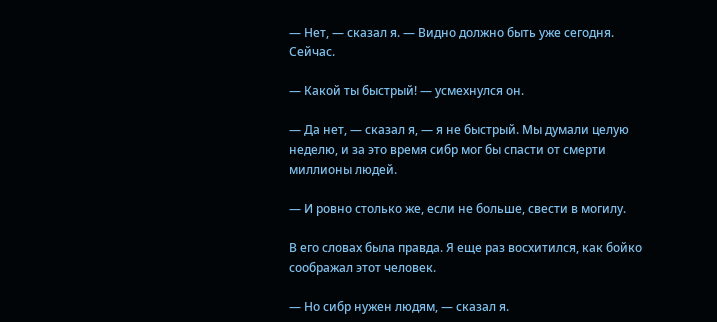— Нет, — сказал я. — Видно должно быть уже сегодня. Сейчас.

— Какой ты быстрый! — усмехнулся он.

— Да нет, — сказал я, — я не быстрый. Мы думали целую неделю, и за это время сибр мог бы спасти от смерти миллионы людей.

— И ровно столько же, если не больше, свести в могилу.

В его словах была правда. Я еще раз восхитился, как бойко соображал этот человек.

— Но сибр нужен людям, — сказал я.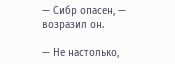— Сибр опасен, — возразил он.

— Не настолько,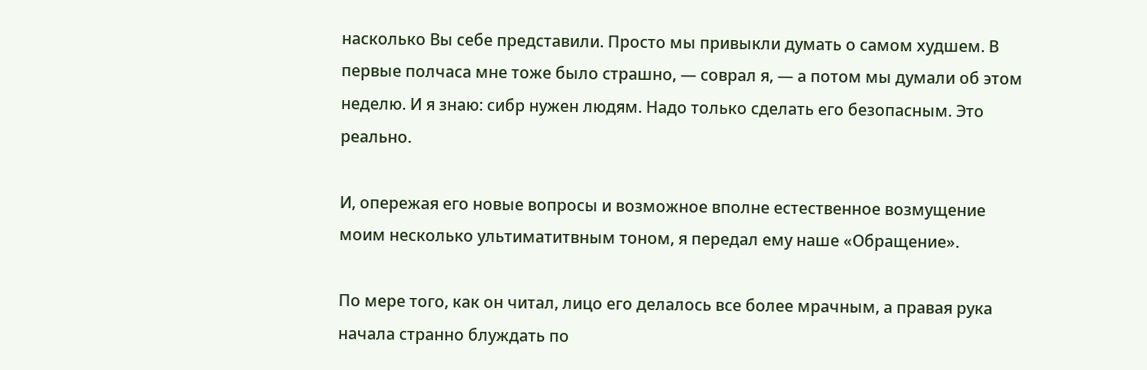насколько Вы себе представили. Просто мы привыкли думать о самом худшем. В первые полчаса мне тоже было страшно, — соврал я, — а потом мы думали об этом неделю. И я знаю: сибр нужен людям. Надо только сделать его безопасным. Это реально.

И, опережая его новые вопросы и возможное вполне естественное возмущение моим несколько ультиматитвным тоном, я передал ему наше «Обращение».

По мере того, как он читал, лицо его делалось все более мрачным, а правая рука начала странно блуждать по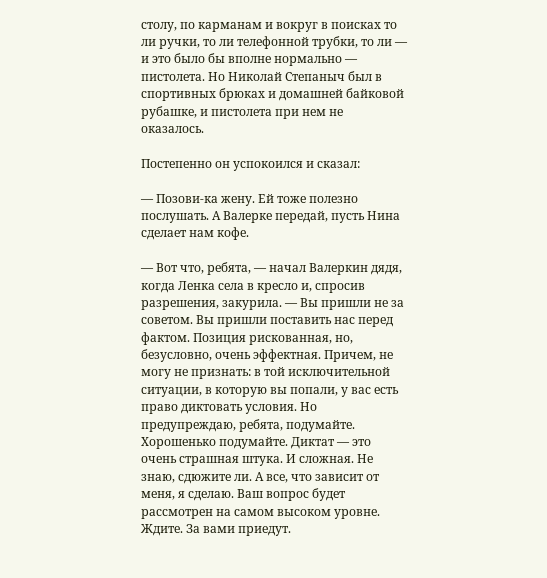столу, по карманам и вокруг в поисках то ли ручки, то ли телефонной трубки, то ли — и это было бы вполне нормально — пистолета. Но Николай Степаныч был в спортивных брюках и домашней байковой рубашке, и пистолета при нем не оказалось.

Постепенно он успокоился и сказал:

— Позови-ка жену. Ей тоже полезно послушать. А Валерке передай, пусть Нина сделает нам кофе.

— Вот что, ребята, — начал Валеркин дядя, когда Ленка села в кресло и, спросив разрешения, закурила. — Вы пришли не за советом. Вы пришли поставить нас перед фактом. Позиция рискованная, но, безусловно, очень эффектная. Причем, не могу не признать: в той исключительной ситуации, в которую вы попали, у вас есть право диктовать условия. Но предупреждаю, ребята, подумайте. Хорошенько подумайте. Диктат — это очень страшная штука. И сложная. Не знаю, сдюжите ли. А все, что зависит от меня, я сделаю. Ваш вопрос будет рассмотрен на самом высоком уровне. Ждите. За вами приедут.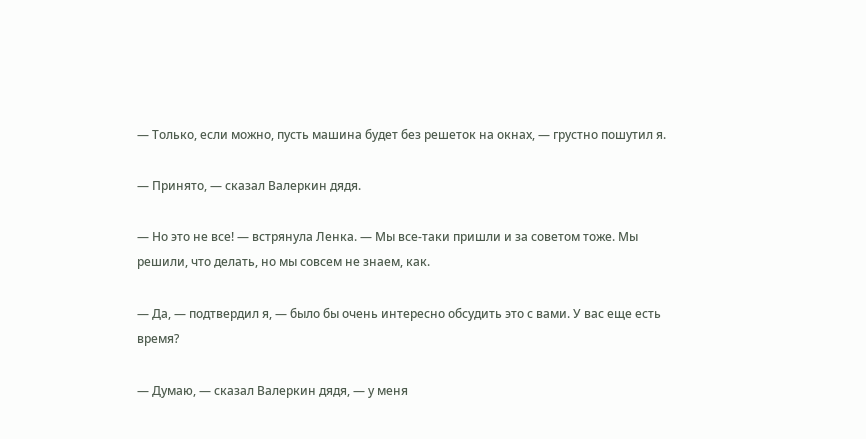— Только, если можно, пусть машина будет без решеток на окнах, — грустно пошутил я.

— Принято, — сказал Валеркин дядя.

— Но это не все! — встрянула Ленка. — Мы все-таки пришли и за советом тоже. Мы решили, что делать, но мы совсем не знаем, как.

— Да, — подтвердил я, — было бы очень интересно обсудить это с вами. У вас еще есть время?

— Думаю, — сказал Валеркин дядя, — у меня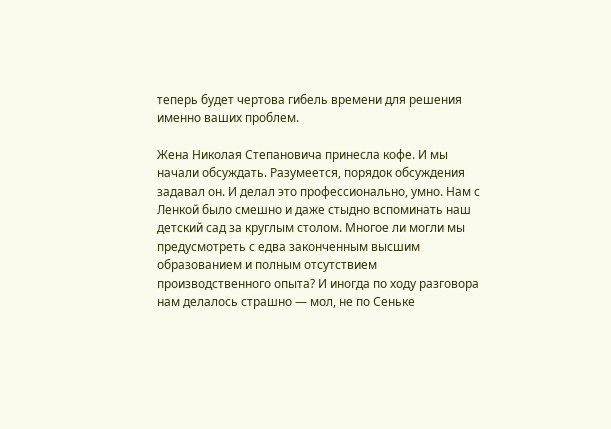теперь будет чертова гибель времени для решения именно ваших проблем.

Жена Николая Степановича принесла кофе. И мы начали обсуждать. Разумеется, порядок обсуждения задавал он. И делал это профессионально, умно. Нам с Ленкой было смешно и даже стыдно вспоминать наш детский сад за круглым столом. Многое ли могли мы предусмотреть с едва законченным высшим образованием и полным отсутствием производственного опыта? И иногда по ходу разговора нам делалось страшно — мол, не по Сеньке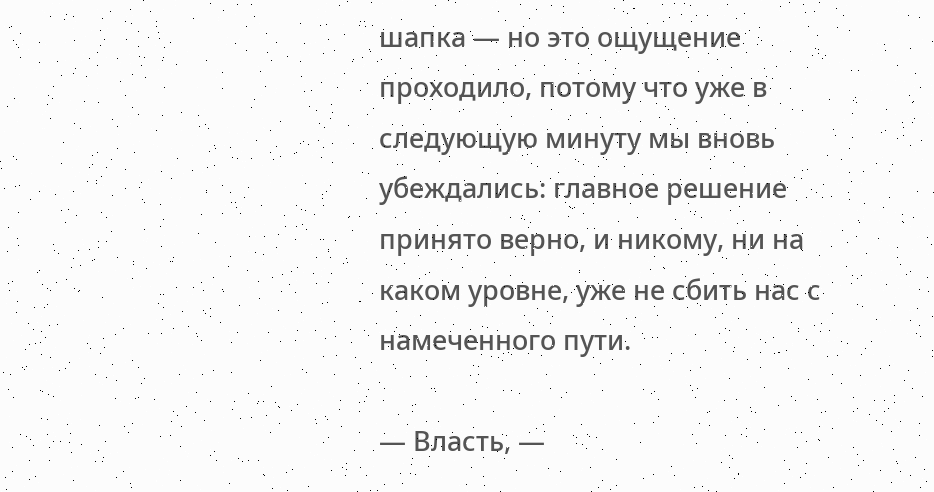шапка — но это ощущение проходило, потому что уже в следующую минуту мы вновь убеждались: главное решение принято верно, и никому, ни на каком уровне, уже не сбить нас с намеченного пути.

— Власть, —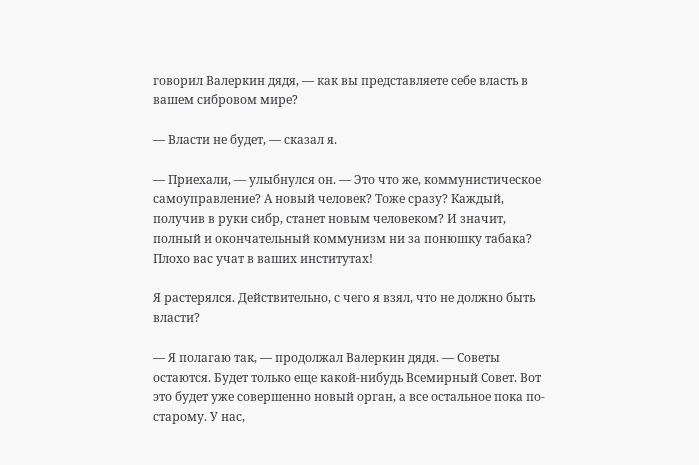говорил Валеркин дядя, — как вы представляете себе власть в вашем сибровом мире?

— Власти не будет, — сказал я.

— Приехали, — улыбнулся он. — Это что же, коммунистическое самоуправление? А новый человек? Тоже сразу? Каждый, получив в руки сибр, станет новым человеком? И значит, полный и окончательный коммунизм ни за понюшку табака? Плохо вас учат в ваших институтах!

Я растерялся. Действительно, с чего я взял, что не должно быть власти?

— Я полагаю так, — продолжал Валеркин дядя. — Советы остаются. Будет только еще какой-нибудь Всемирный Совет. Вот это будет уже совершенно новый орган, а все остальное пока по-старому. У нас,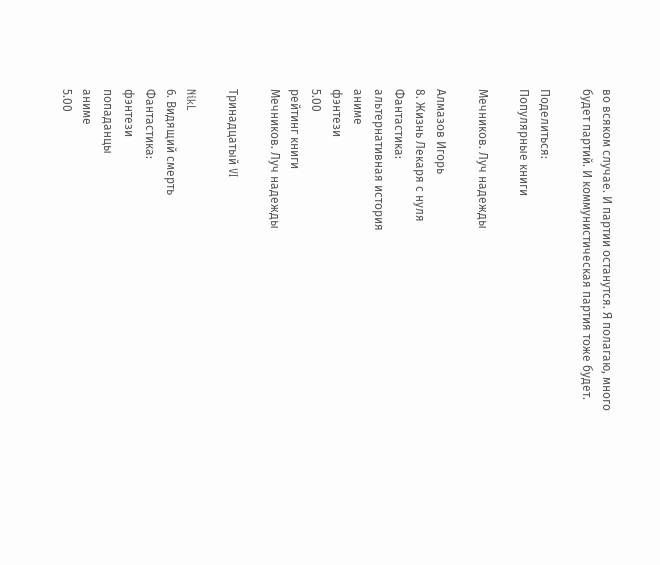во всяком случае. И партии останутся. Я полагаю, много будет партий. И коммунистическая партия тоже будет.

Поделиться:
Популярные книги

Мечников. Луч надежды

Алмазов Игорь
8. Жизнь Лекаря с нуля
Фантастика:
альтернативная история
аниме
фэнтези
5.00
рейтинг книги
Мечников. Луч надежды

Тринадцатый VI

NikL
6. Видящий смерть
Фантастика:
фэнтези
попаданцы
аниме
5.00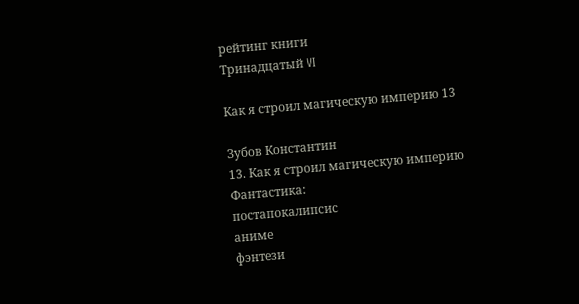рейтинг книги
Тринадцатый VI

Как я строил магическую империю 13

Зубов Константин
13. Как я строил магическую империю
Фантастика:
постапокалипсис
аниме
фэнтези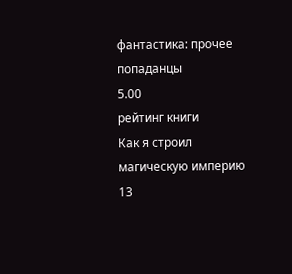фантастика: прочее
попаданцы
5.00
рейтинг книги
Как я строил магическую империю 13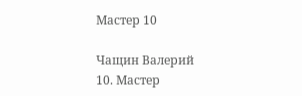Мастер 10

Чащин Валерий
10. Мастер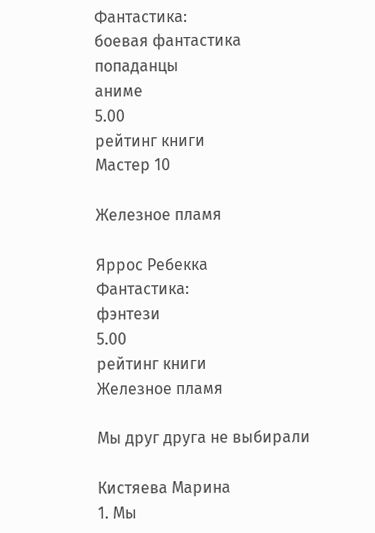Фантастика:
боевая фантастика
попаданцы
аниме
5.00
рейтинг книги
Мастер 10

Железное пламя

Яррос Ребекка
Фантастика:
фэнтези
5.00
рейтинг книги
Железное пламя

Мы друг друга не выбирали

Кистяева Марина
1. Мы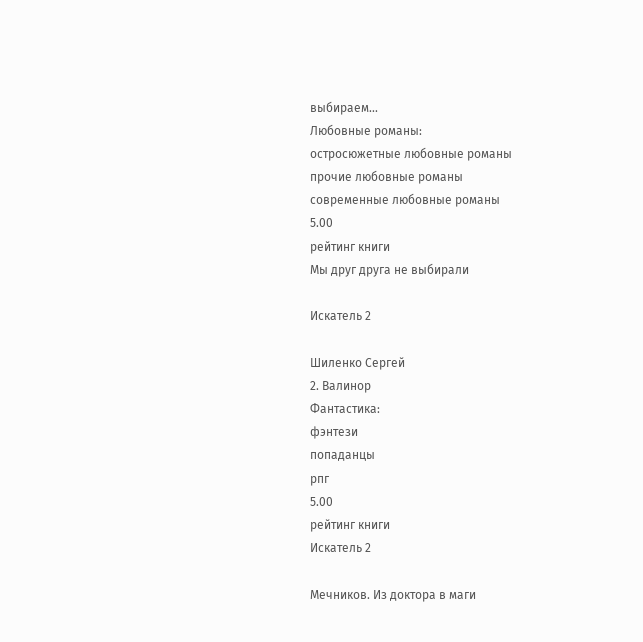выбираем...
Любовные романы:
остросюжетные любовные романы
прочие любовные романы
современные любовные романы
5.00
рейтинг книги
Мы друг друга не выбирали

Искатель 2

Шиленко Сергей
2. Валинор
Фантастика:
фэнтези
попаданцы
рпг
5.00
рейтинг книги
Искатель 2

Мечников. Из доктора в маги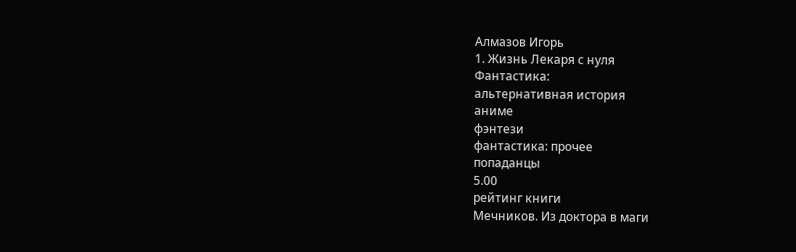Алмазов Игорь
1. Жизнь Лекаря с нуля
Фантастика:
альтернативная история
аниме
фэнтези
фантастика: прочее
попаданцы
5.00
рейтинг книги
Мечников. Из доктора в маги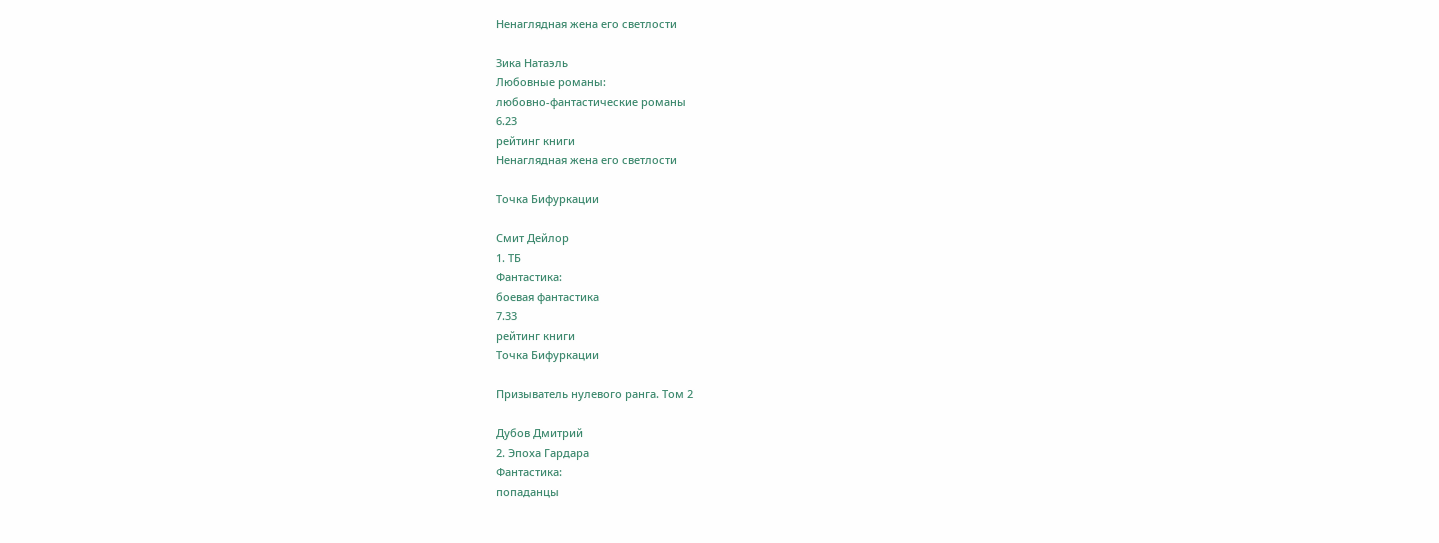Ненаглядная жена его светлости

Зика Натаэль
Любовные романы:
любовно-фантастические романы
6.23
рейтинг книги
Ненаглядная жена его светлости

Точка Бифуркации

Смит Дейлор
1. ТБ
Фантастика:
боевая фантастика
7.33
рейтинг книги
Точка Бифуркации

Призыватель нулевого ранга. Том 2

Дубов Дмитрий
2. Эпоха Гардара
Фантастика:
попаданцы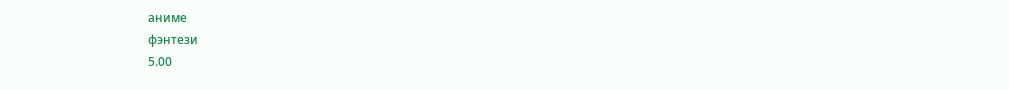аниме
фэнтези
5.00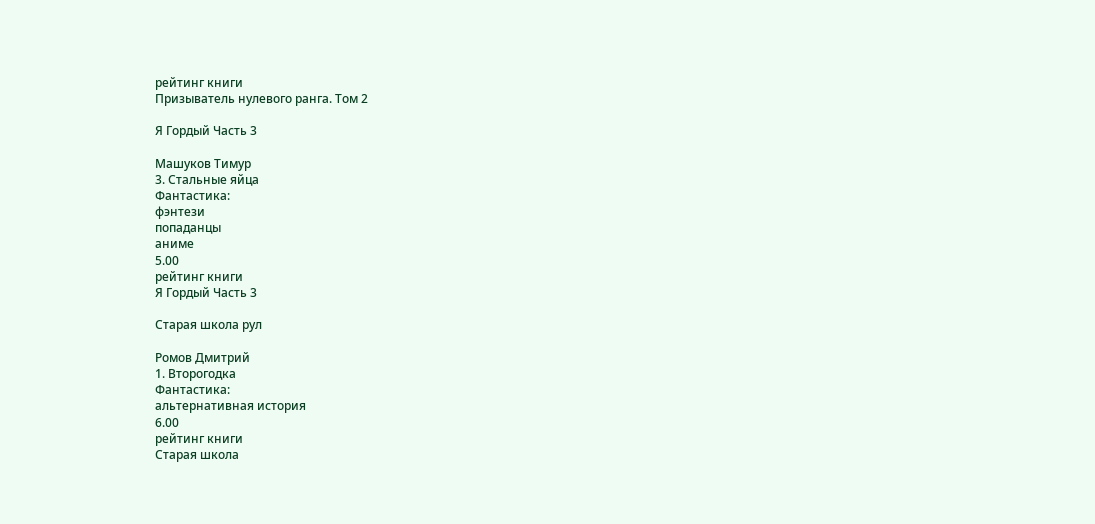рейтинг книги
Призыватель нулевого ранга. Том 2

Я Гордый Часть 3

Машуков Тимур
3. Стальные яйца
Фантастика:
фэнтези
попаданцы
аниме
5.00
рейтинг книги
Я Гордый Часть 3

Старая школа рул

Ромов Дмитрий
1. Второгодка
Фантастика:
альтернативная история
6.00
рейтинг книги
Старая школа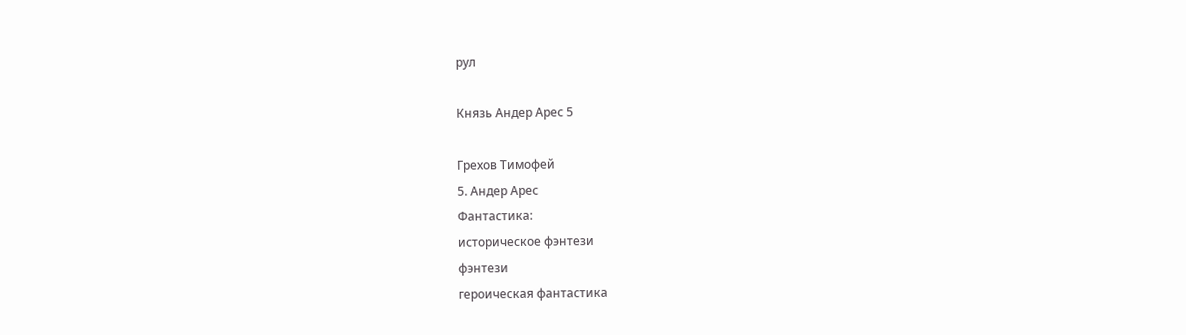рул

Князь Андер Арес 5

Грехов Тимофей
5. Андер Арес
Фантастика:
историческое фэнтези
фэнтези
героическая фантастика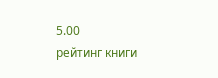5.00
рейтинг книги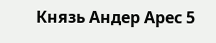Князь Андер Арес 5